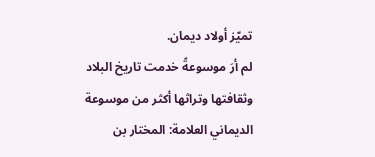تميّز أولاد ديمان.
لم أرَ موسوعةً خدمت تاريخ البلاد وثقافتها وتراثها أكثر من موسوعة الديماني العلامة: المختار بن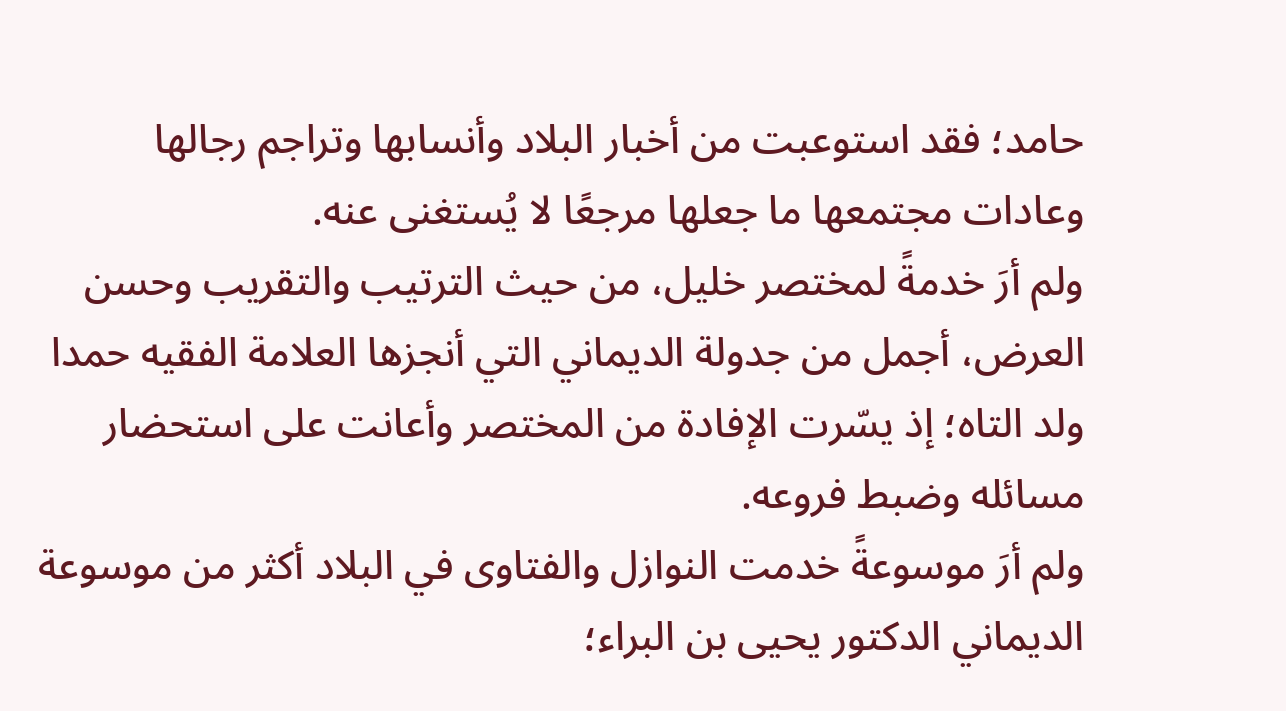حامد؛ فقد استوعبت من أخبار البلاد وأنسابها وتراجم رجالها وعادات مجتمعها ما جعلها مرجعًا لا يُستغنى عنه.
ولم أرَ خدمةً لمختصر خليل، من حيث الترتيب والتقريب وحسن العرض، أجمل من جدولة الديماني التي أنجزها العلامة الفقيه حمدا ولد التاه؛ إذ يسّرت الإفادة من المختصر وأعانت على استحضار مسائله وضبط فروعه.
ولم أرَ موسوعةً خدمت النوازل والفتاوى في البلاد أكثر من موسوعة الديماني الدكتور يحيى بن البراء؛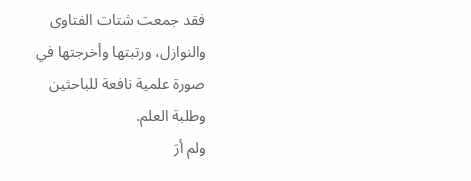فقد جمعت شتات الفتاوى والنوازل، ورتبتها وأخرجتها في صورة علمية نافعة للباحثين وطلبة العلم.
ولم أرَ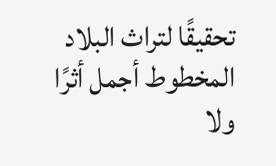تحقيقًا لتراث البلاد المخطوط أجمل أثرًا ولا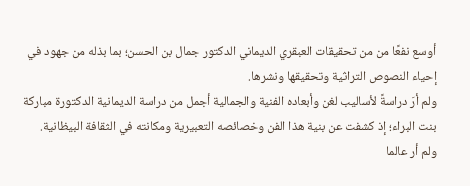أوسع نفعًا من من تحقيقات العبقري الديماني الدكتور جمال بن الحسن؛ بما بذله من جهود في إحياء النصوص التراثية وتحقيقها ونشرها.
ولم أرَ دراسةً لأساليب لغن وأبعاده الفنية والجمالية أجمل من دراسة الديمانية الدكتورة مباركة بنت البراء؛ إذ كشفت عن بنية هذا الفن وخصائصه التعبيرية ومكانته في الثقافة البيظانية.
ولم أر عالما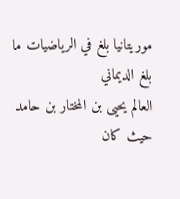موريتانيا بلغ في الرياضيات ما بلغ الديماني
العالم يحيى بن المختار بن حامد حيث كان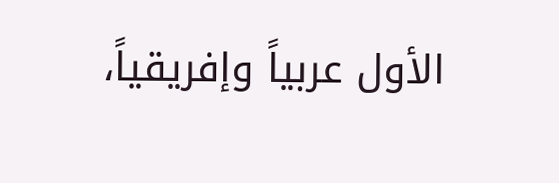الأول عربياً وإفريقياً،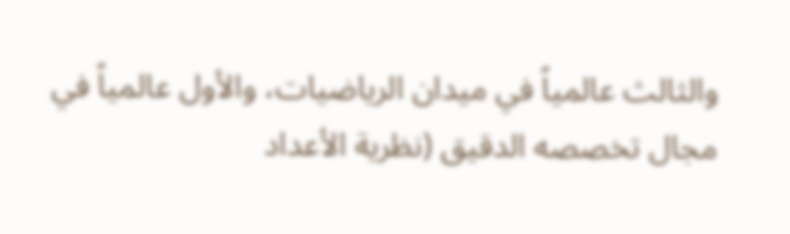والثالث عالمياً في ميدان الرياضيات، والأول عالمياً في مجال تخصصه الدقيق (نظرية الأعداد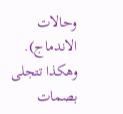وحالات الاندماج).
وهكذا تتجلى بصمات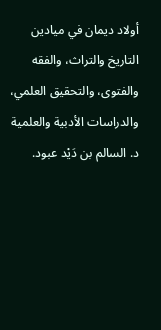أولاد ديمان في ميادين التاريخ والتراث، والفقه والفتوى، والتحقيق العلمي، والدراسات الأدبية والعلمية
د. السالم بن دَيْد عبود.